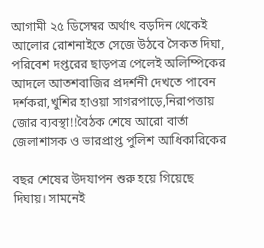আগামী ২৫ ডিসেম্বর অর্থাৎ বড়দিন থেকেই আলোর রোশনাইতে সেজে উঠবে সৈকত দিঘা, পরিবেশ দপ্তরের ছাড়পত্র পেলেই অলিম্পিকের আদলে আতশবাজির প্রদর্শনী দেখতে পাবেন দর্শকরা,খুশির হাওয়া সাগরপাড়ে,নিরাপত্তায় জোর ব্যবস্থা!!বৈঠক শেষে আরো বার্তা জেলাশাসক ও ভারপ্রাপ্ত পুলিশ আধিকারিকের

বছর শেষের উদযাপন শুরু হয়ে গিয়েছে দিঘায়। সামনেই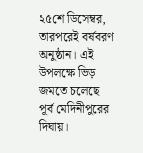২৫শে ডিসেম্বর, তারপরেই বর্ষবরণ অনুষ্ঠান। এই উপলক্ষে ভিড় জমতে চলেছে পূর্ব মেদিনীপুরের দিঘায়।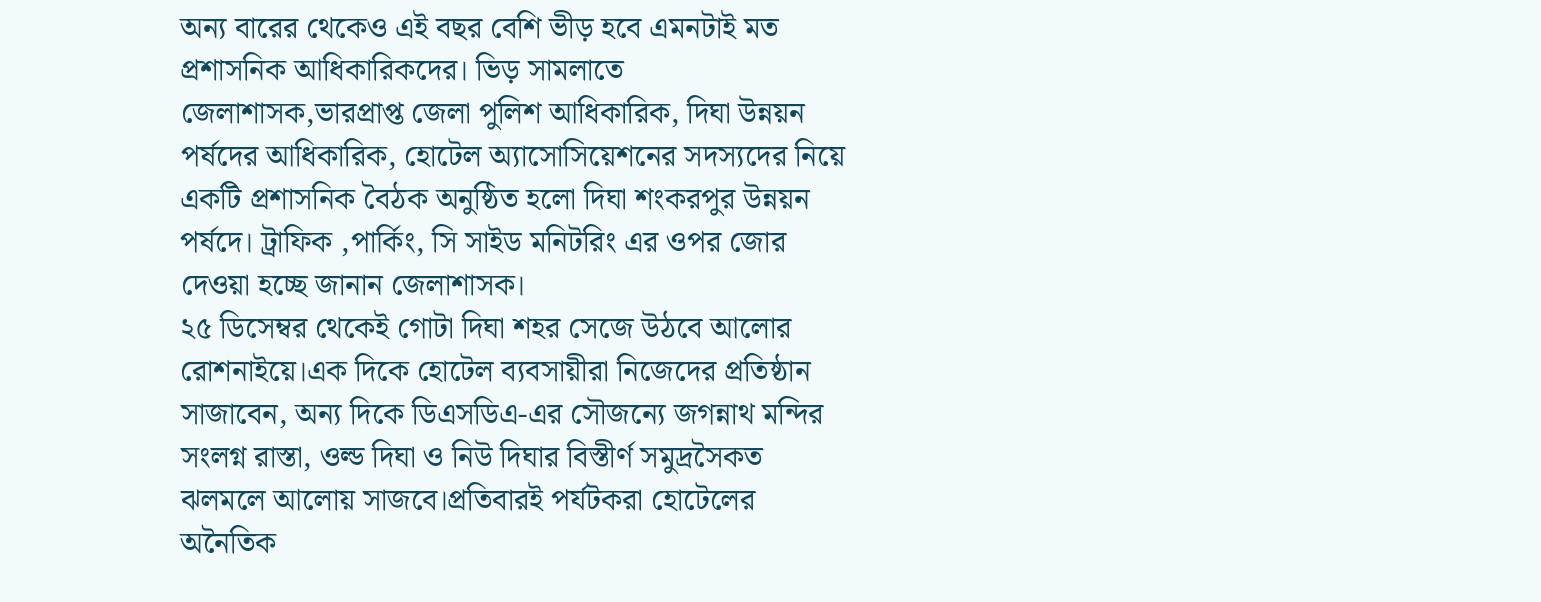অন্য বারের থেকেও এই বছর বেশি ভীড় হবে এমনটাই মত প্রশাসনিক আধিকারিকদের। ভিড় সামলাতে জেলাশাসক,ভারপ্রাপ্ত জেলা পুলিশ আধিকারিক, দিঘা উন্নয়ন পর্ষদের আধিকারিক, হোটেল অ্যাসোসিয়েশনের সদস্যদের নিয়ে একটি প্রশাসনিক বৈঠক অনুষ্ঠিত হলো দিঘা শংকরপুর উন্নয়ন পর্ষদে। ট্রাফিক ,পার্কিং, সি সাইড মনিটরিং এর ওপর জোর দেওয়া হচ্ছে জানান জেলাশাসক।
২৫ ডিসেম্বর থেকেই গোটা দিঘা শহর সেজে উঠবে আলোর রোশনাইয়ে।এক দিকে হোটেল ব্যবসায়ীরা নিজেদের প্রতিষ্ঠান সাজাবেন, অন্য দিকে ডিএসডিএ-এর সৌজন্যে জগন্নাথ মন্দির সংলগ্ন রাস্তা, ওল্ড দিঘা ও নিউ দিঘার বিস্তীর্ণ সমুদ্রসৈকত ঝলমলে আলোয় সাজবে।প্রতিবারই পর্যটকরা হোটেলের অনৈতিক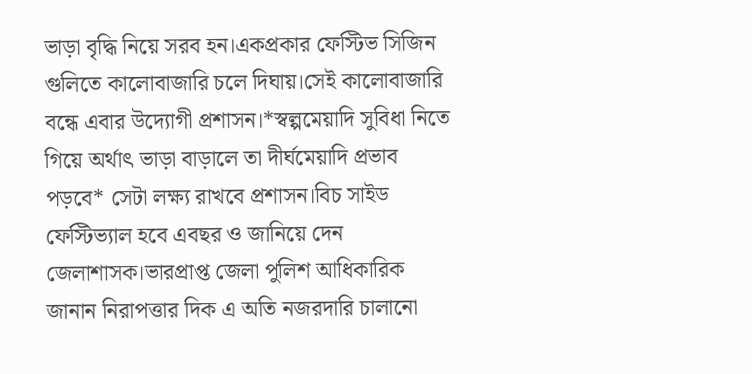ভাড়া বৃদ্ধি নিয়ে সরব হন।একপ্রকার ফেস্টিভ সিজিন গুলিতে কালোবাজারি চলে দিঘায়।সেই কালোবাজারি বন্ধে এবার উদ্যোগী প্রশাসন।*স্বল্পমেয়াদি সুবিধা নিতে গিয়ে অর্থাৎ ভাড়া বাড়ালে তা দীর্ঘমেয়াদি প্রভাব পড়বে* সেটা লক্ষ্য রাখবে প্রশাসন।বিচ সাইড ফেস্টিভ্যাল হবে এবছর ও জানিয়ে দেন জেলাশাসক।ভারপ্রাপ্ত জেলা পুলিশ আধিকারিক জানান নিরাপত্তার দিক এ অতি নজরদারি চালানো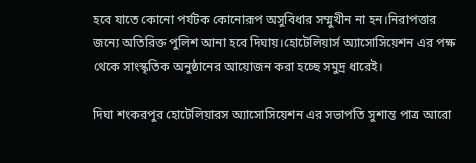হবে যাতে কোনো পর্যটক কোনোরূপ অসুবিধার সম্মুখীন না হন।নিরাপত্তার জন্যে অতিরিক্ত পুলিশ আনা হবে দিঘায়।হোটেলিয়ার্স অ্যাসোসিয়েশন এর পক্ষ থেকে সাংস্কৃতিক অনুষ্ঠানের আয়োজন করা হচ্ছে সমুদ্র ধারেই।

দিঘা শংকরপুর হোটেলিয়ারস অ্যাসোসিয়েশন এর সভাপতি সুশান্ত পাত্র আরো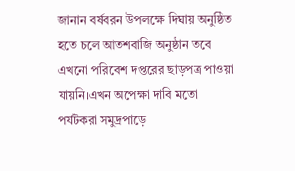জানান বর্ষবরন উপলক্ষে দিঘায় অনুষ্ঠিত হতে চলে আতশবাজি অনুষ্ঠান তবে এখনো পরিবেশ দপ্তরের ছাড়পত্র পাওয়া যায়নি।এখন অপেক্ষা দাবি মতো পর্যটকরা সমুদ্রপাড়ে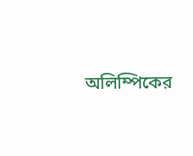অলিম্পিকের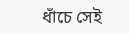ধাঁচে সেই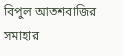বিপুল আতশবাজির সমাহার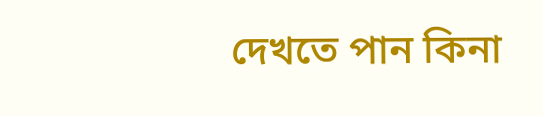দেখতে পান কিনা